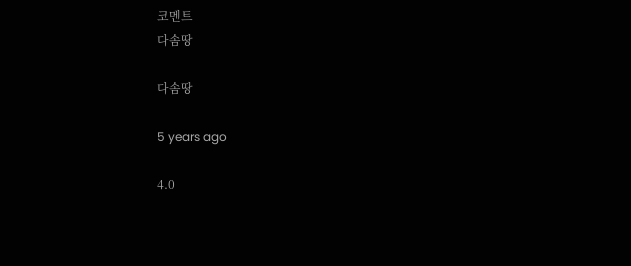코멘트
다솜땅

다솜땅

5 years ago

4.0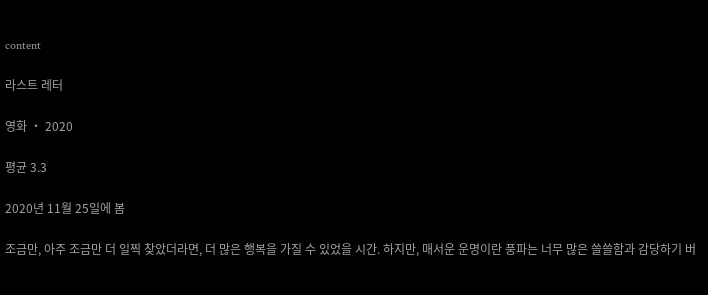content

라스트 레터

영화 ・ 2020

평균 3.3

2020년 11월 25일에 봄

조금만, 아주 조금만 더 일찍 찾았더라면, 더 많은 행복을 가질 수 있었을 시간. 하지만, 매서운 운명이란 풍파는 너무 많은 쓸쓸함과 감당하기 버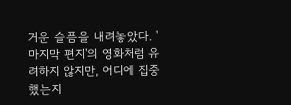거운 슬픔을 내려놓았다. '마지막 편지'의 영화처럼 유려하지 않지만, 어디에 집중했는지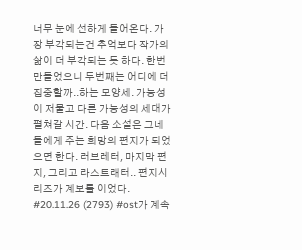너무 눈에 선하게 들어온다. 가장 부각되는건 추억보다 작가의 삶이 더 부각되는 듯 하다. 한번 만들었으니 두번째는 어디에 더 집중할까..하는 모양세. 가능성이 저물고 다른 가능성의 세대가 펼쳐갈 시간. 다음 소설은 그네들에게 주는 희망의 편지가 되었으면 한다. 러브레터, 마지막 편지, 그리고 라스트래터.. 편지시리즈가 계보를 이었다. #20.11.26 (2793) #ost가 계속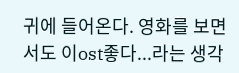귀에 들어온다. 영화를 보면서도 이ost좋다...라는 생각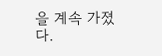을 계속 가졌다.